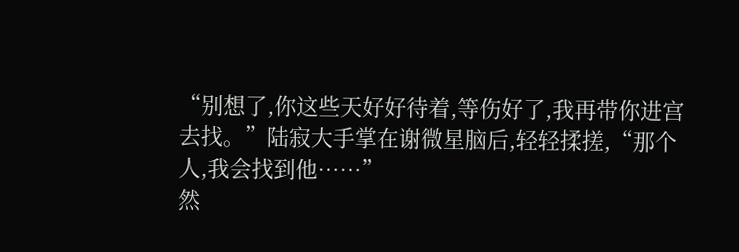“别想了,你这些天好好待着,等伤好了,我再带你进宫去找。”陆寂大手掌在谢微星脑后,轻轻揉搓,“那个人,我会找到他……”
然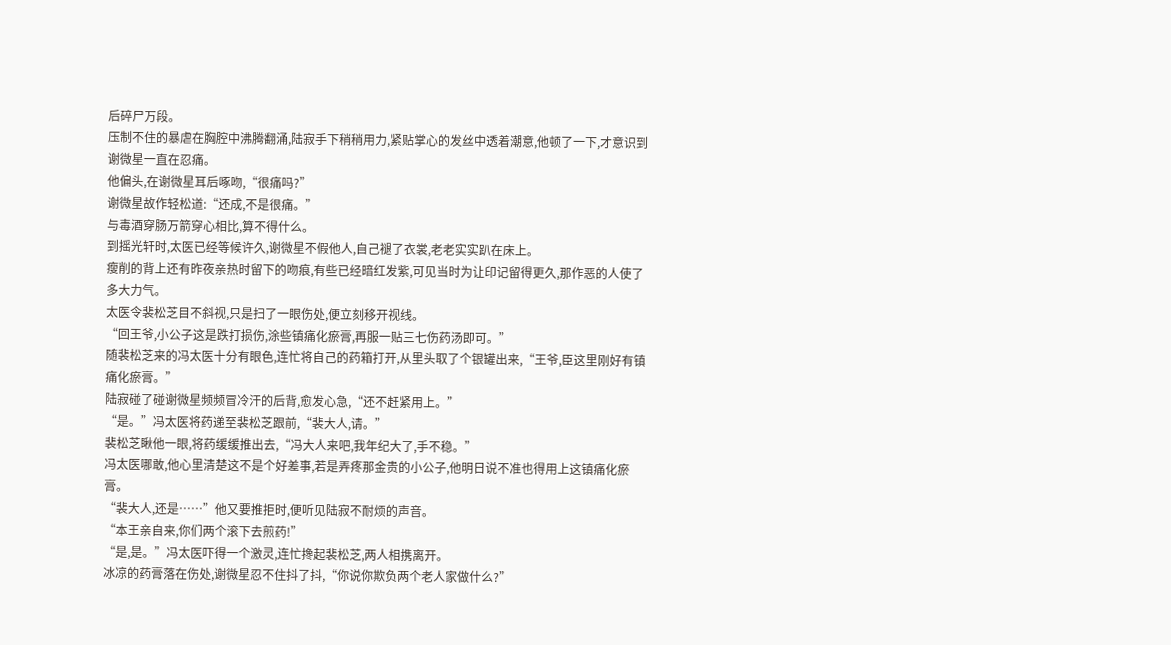后碎尸万段。
压制不住的暴虐在胸腔中沸腾翻涌,陆寂手下稍稍用力,紧贴掌心的发丝中透着潮意,他顿了一下,才意识到谢微星一直在忍痛。
他偏头,在谢微星耳后啄吻,“很痛吗?”
谢微星故作轻松道:“还成,不是很痛。”
与毒酒穿肠万箭穿心相比,算不得什么。
到摇光轩时,太医已经等候许久,谢微星不假他人,自己褪了衣裳,老老实实趴在床上。
瘦削的背上还有昨夜亲热时留下的吻痕,有些已经暗红发紫,可见当时为让印记留得更久,那作恶的人使了多大力气。
太医令裴松芝目不斜视,只是扫了一眼伤处,便立刻移开视线。
“回王爷,小公子这是跌打损伤,涂些镇痛化瘀膏,再服一贴三七伤药汤即可。”
随裴松芝来的冯太医十分有眼色,连忙将自己的药箱打开,从里头取了个银罐出来,“王爷,臣这里刚好有镇痛化瘀膏。”
陆寂碰了碰谢微星频频冒冷汗的后背,愈发心急,“还不赶紧用上。”
“是。”冯太医将药递至裴松芝跟前,“裴大人,请。”
裴松芝瞅他一眼,将药缓缓推出去,“冯大人来吧,我年纪大了,手不稳。”
冯太医哪敢,他心里清楚这不是个好差事,若是弄疼那金贵的小公子,他明日说不准也得用上这镇痛化瘀膏。
“裴大人,还是……”他又要推拒时,便听见陆寂不耐烦的声音。
“本王亲自来,你们两个滚下去煎药!”
“是,是。”冯太医吓得一个激灵,连忙搀起裴松芝,两人相携离开。
冰凉的药膏落在伤处,谢微星忍不住抖了抖,“你说你欺负两个老人家做什么?”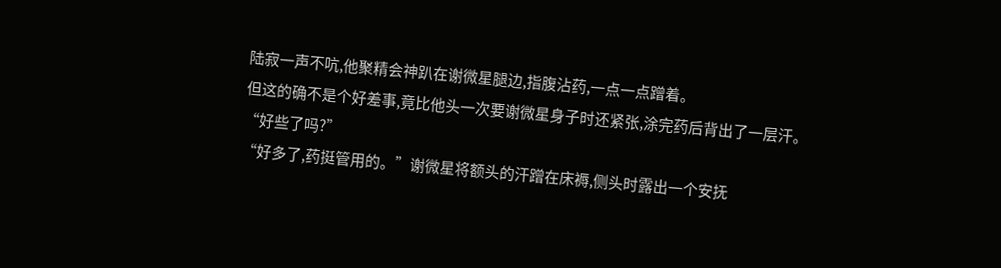陆寂一声不吭,他聚精会神趴在谢微星腿边,指腹沾药,一点一点蹭着。
但这的确不是个好差事,竟比他头一次要谢微星身子时还紧张,涂完药后背出了一层汗。
“好些了吗?”
“好多了,药挺管用的。”谢微星将额头的汗蹭在床褥,侧头时露出一个安抚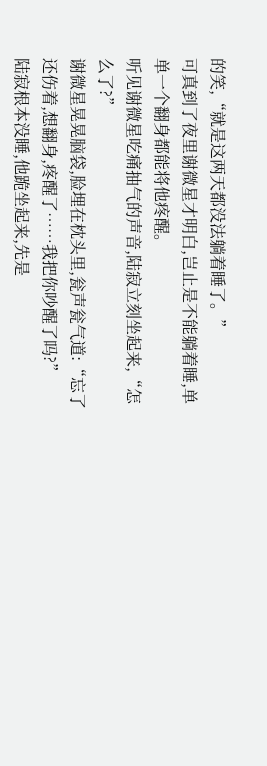的笑,“就是这两天都没法躺着睡了。”
可真到了夜里谢微星才明白,岂止是不能躺着睡,单单一个翻身都能将他疼醒。
听见谢微星吃痛抽气的声音,陆寂立刻坐起来,“怎么了?”
谢微星晃晃脑袋,脸埋在枕头里,瓮声瓮气道:“忘了还伤着,想翻身,疼醒了……我把你吵醒了吗?”
陆寂根本没睡,他跪坐起来,先是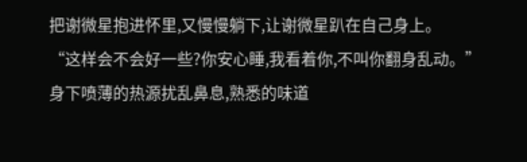把谢微星抱进怀里,又慢慢躺下,让谢微星趴在自己身上。
“这样会不会好一些?你安心睡,我看着你,不叫你翻身乱动。”
身下喷薄的热源扰乱鼻息,熟悉的味道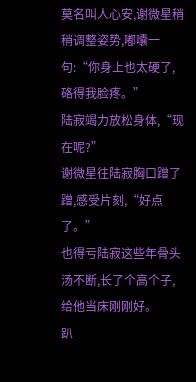莫名叫人心安,谢微星稍稍调整姿势,嘟囔一句:“你身上也太硬了,硌得我脸疼。”
陆寂竭力放松身体,“现在呢?”
谢微星往陆寂胸口蹭了蹭,感受片刻,“好点了。”
也得亏陆寂这些年骨头汤不断,长了个高个子,给他当床刚刚好。
趴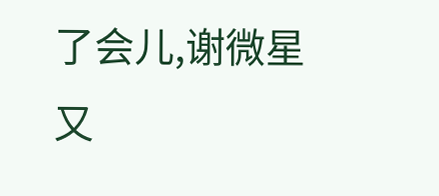了会儿,谢微星又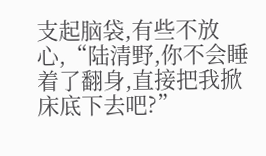支起脑袋,有些不放心,“陆清野,你不会睡着了翻身,直接把我掀床底下去吧?”